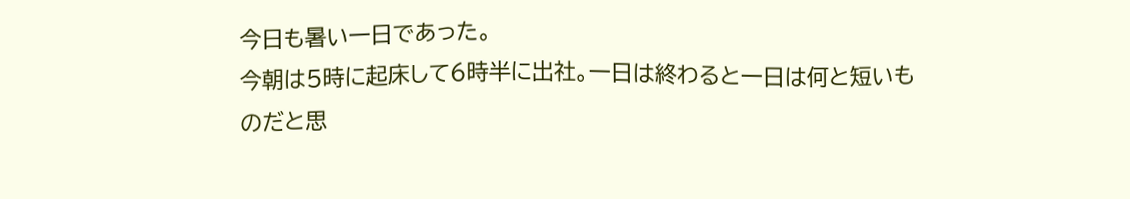今日も暑い一日であった。
今朝は5時に起床して6時半に出社。一日は終わると一日は何と短いも
のだと思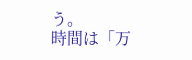う。
時間は「万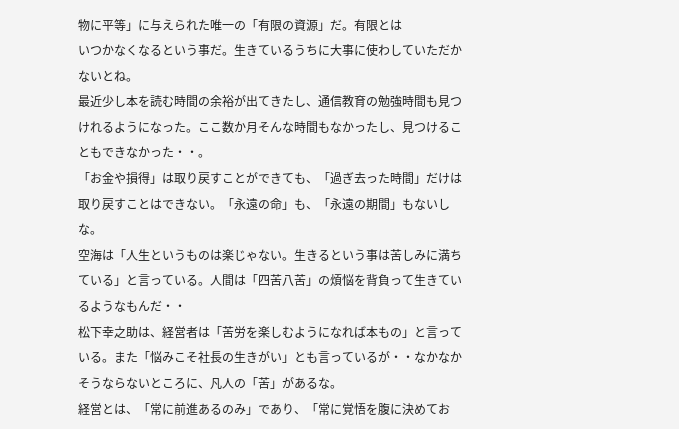物に平等」に与えられた唯一の「有限の資源」だ。有限とは
いつかなくなるという事だ。生きているうちに大事に使わしていただか
ないとね。
最近少し本を読む時間の余裕が出てきたし、通信教育の勉強時間も見つ
けれるようになった。ここ数か月そんな時間もなかったし、見つけるこ
ともできなかった・・。
「お金や損得」は取り戻すことができても、「過ぎ去った時間」だけは
取り戻すことはできない。「永遠の命」も、「永遠の期間」もないし
な。
空海は「人生というものは楽じゃない。生きるという事は苦しみに満ち
ている」と言っている。人間は「四苦八苦」の煩悩を背負って生きてい
るようなもんだ・・
松下幸之助は、経営者は「苦労を楽しむようになれば本もの」と言って
いる。また「悩みこそ社長の生きがい」とも言っているが・・なかなか
そうならないところに、凡人の「苦」があるな。
経営とは、「常に前進あるのみ」であり、「常に覚悟を腹に決めてお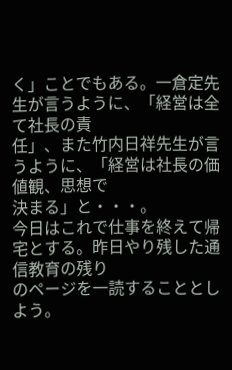く」ことでもある。一倉定先生が言うように、「経営は全て社長の責
任」、また竹内日祥先生が言うように、「経営は社長の価値観、思想で
決まる」と・・・。
今日はこれで仕事を終えて帰宅とする。昨日やり残した通信教育の残り
のページを一読することとしよう。